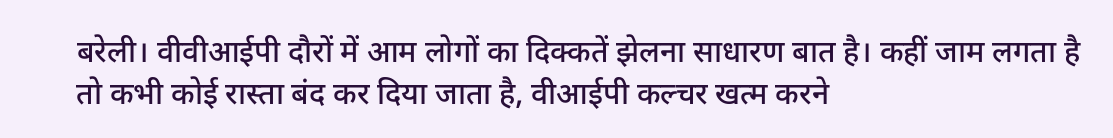बरेली। वीवीआईपी दौरों में आम लोगों का दिक्कतें झेलना साधारण बात है। कहीं जाम लगता है तो कभी कोई रास्ता बंद कर दिया जाता है, वीआईपी कल्चर खत्म करने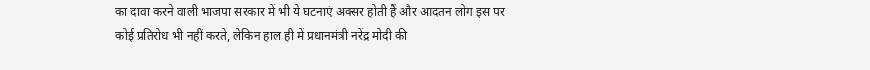का दावा करने वाली भाजपा सरकार में भी ये घटनाएं अक्सर होती हैं और आदतन लोग इस पर कोई प्रतिरोध भी नहीं करते, लेकिन हाल ही में प्रधानमंत्री नरेंद्र मोदी की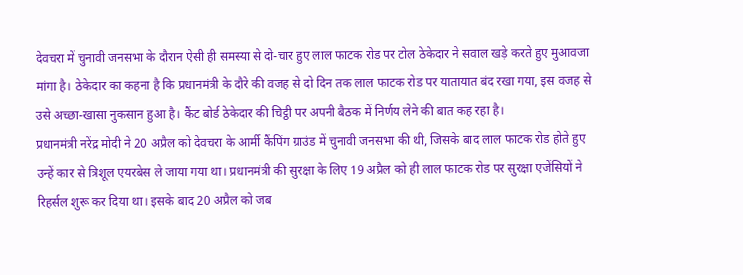देवचरा में चुनावी जनसभा के दौरान ऐसी ही समस्या से दो-चार हुए लाल फाटक रोड पर टोल ठेकेदार ने सवाल खड़े करते हुए मुआवजा मांगा है। ठेकेदार का कहना है कि प्रधानमंत्री के दौरे की वजह से दो दिन तक लाल फाटक रोड पर यातायात बंद रखा गया, इस वजह से उसे अच्छा-खासा नुकसान हुआ है। कैंट बोर्ड ठेकेदार की चिट्ठी पर अपनी बैठक में निर्णय लेने की बात कह रहा है।
प्रधानमंत्री नरेंद्र मोदी ने 20 अप्रैल को देवचरा के आर्मी कैंपिंग ग्राउंड में चुनावी जनसभा की थी, जिसके बाद लाल फाटक रोड होते हुए उन्हें कार से त्रिशूल एयरबेस ले जाया गया था। प्रधानमंत्री की सुरक्षा के लिए 19 अप्रैल को ही लाल फाटक रोड पर सुरक्षा एजेंसियों ने रिहर्सल शुरू कर दिया था। इसके बाद 20 अप्रैल को जब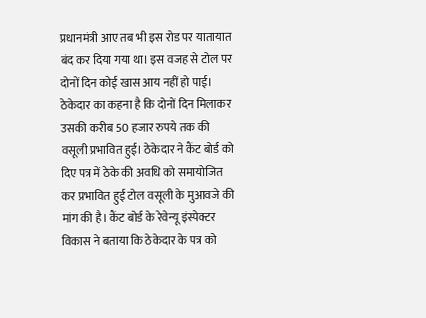प्रधानमंत्री आए तब भी इस रोड पर यातायात बंद कर दिया गया था। इस वजह से टोल पर दोनों दिन कोई खास आय नहीं हो पाई। ठेकेदार का कहना है कि दोनों दिन मिलाकर उसकी करीब 50 हजार रुपये तक की वसूली प्रभावित हुई। ठेकेदार ने कैंट बोर्ड को दिए पत्र में ठेके की अवधि को समायोजित कर प्रभावित हुई टोल वसूली के मुआवजे की मांग की है। कैंट बोर्ड के रेवेन्यू इंस्पेक्टर विकास ने बताया कि ठेकेदार के पत्र को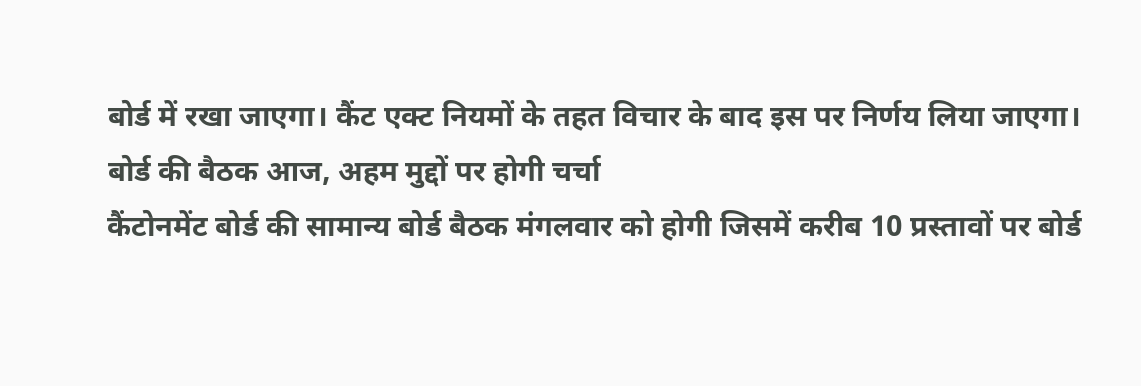बोर्ड में रखा जाएगा। कैंट एक्ट नियमों के तहत विचार के बाद इस पर निर्णय लिया जाएगा।
बोर्ड की बैठक आज, अहम मुद्दों पर होगी चर्चा
कैंटोनमेंट बोर्ड की सामान्य बोर्ड बैठक मंगलवार को होगी जिसमें करीब 10 प्रस्तावों पर बोर्ड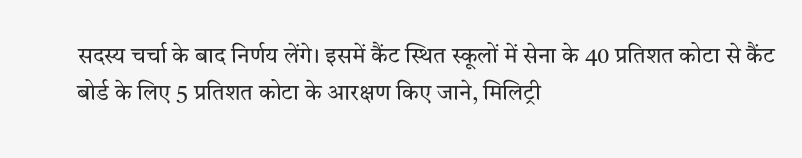सदस्य चर्चा के बाद निर्णय लेंगे। इसमें कैंट स्थित स्कूलों में सेना के 40 प्रतिशत कोटा से कैंट बोर्ड के लिए 5 प्रतिशत कोटा के आरक्षण किए जाने, मिलिट्री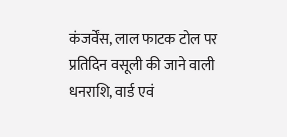कंजर्वेंस, लाल फाटक टोल पर प्रतिदिन वसूली की जाने वाली धनराशि, वार्ड एवं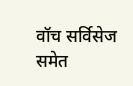वॉच सर्विसेज समेत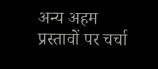अन्य अहम प्रस्तावों पर चर्चा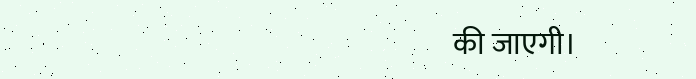की जाएगी।